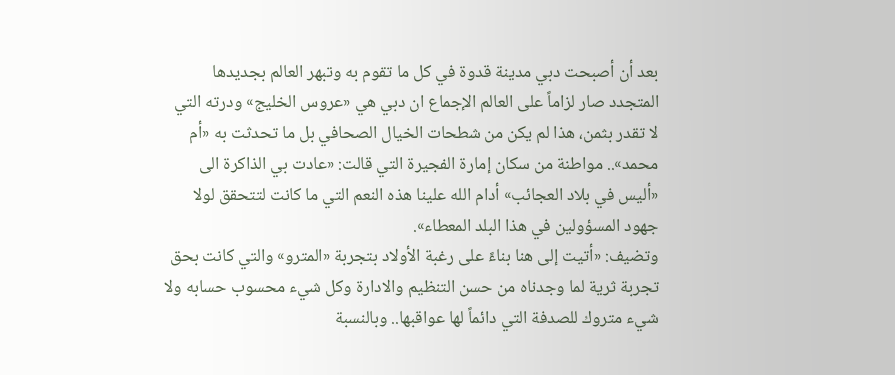بعد أن أصبحت دبي مدينة قدوة في كل ما تقوم به وتبهر العالم بجديدها المتجدد صار لزاماً على العالم الإجماع ان دبي هي «عروس الخليج» ودرته التي لا تقدر بثمن، هذا لم يكن من شطحات الخيال الصحافي بل ما تحدثت به «أم محمد».. مواطنة من سكان إمارة الفجيرة التي قالت: «عادت بي الذاكرة الى «أليس في بلاد العجائب» أدام الله علينا هذه النعم التي ما كانت لتتحقق لولا جهود المسؤولين في هذا البلد المعطاء».
وتضيف: «أتيت إلى هنا بناءً على رغبة الأولاد بتجربة «المترو» والتي كانت بحق تجربة ثرية لما وجدناه من حسن التنظيم والادارة وكل شيء محسوب حسابه ولا شيء متروك للصدفة التي دائماً لها عواقبها.. وبالنسبة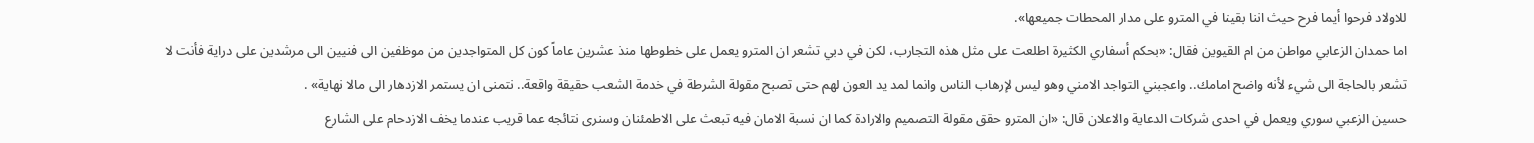للاولاد فرحوا أيما فرح حيث اننا بقينا في المترو على مدار المحطات جميعها».
اما حمدان الزعابي مواطن من ام القيوين فقال: «بحكم أسفاري الكثيرة اطلعت على مثل هذه التجارب، لكن في دبي تشعر ان المترو يعمل على خطوطها منذ عشرين عاماً كون كل المتواجدين من موظفين الى فنيين الى مرشدين على دراية فأنت لا تشعر بالحاجة الى شيء لأنه واضح امامك.. واعجبني التواجد الامني وهو ليس لإرهاب الناس وانما لمد يد العون لهم حتى تصبح مقولة الشرطة في خدمة الشعب حقيقة واقعة.. نتمنى ان يستمر الازدهار الى مالا نهاية» .
حسين الزعبي سوري ويعمل في احدى شركات الدعاية والاعلان قال: «ان المترو حقق مقولة التصميم والارادة كما ان نسبة الامان فيه تبعث على الاطمئنان وسنرى نتائجه عما قريب عندما يخف الازدحام على الشارع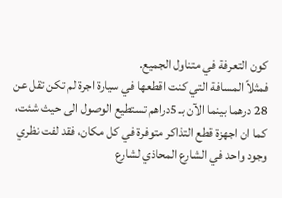كون التعرفة في متناول الجميع.
فمثلاً المسافة التي كنت اقطعها في سيارة اجرة لم تكن تقل عن 28 درهما بينما الآن بـ 5دراهم تستطيع الوصول الى حيث شئت، كما ان اجهزة قطع التذاكر متوفرة في كل مكان، فقد لفت نظري وجود واحد في الشارع المحاذي لشارع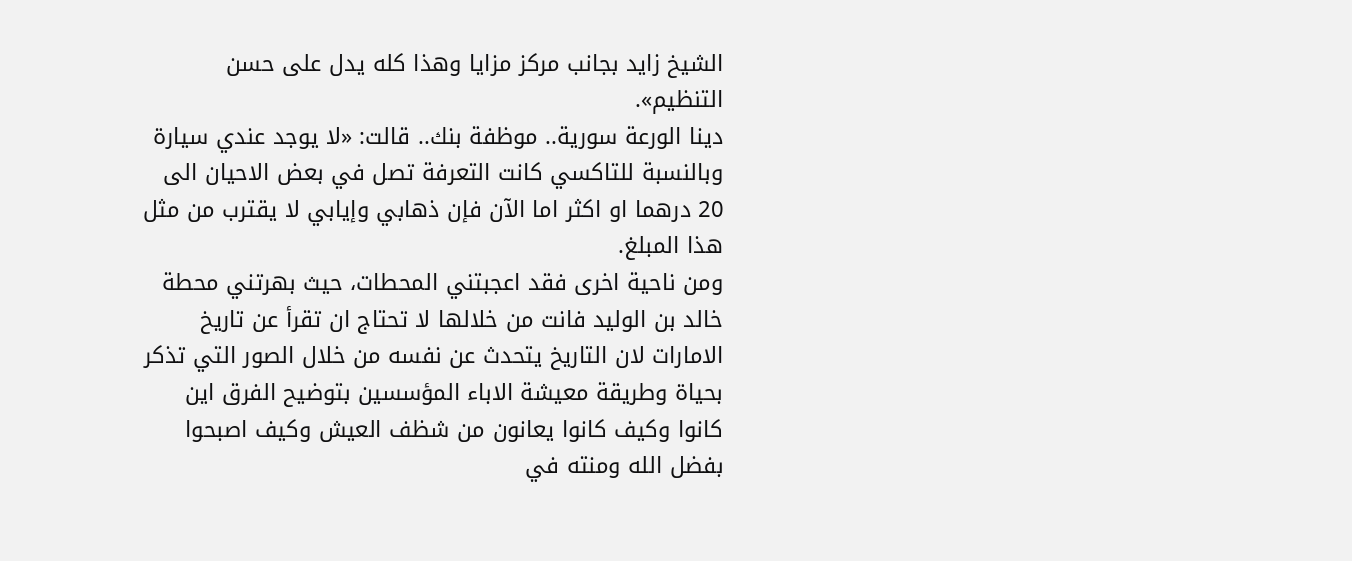الشيخ زايد بجانب مركز مزايا وهذا كله يدل على حسن التنظيم».
دينا الورعة سورية.. موظفة بنك.. قالت: «لا يوجد عندي سيارة وبالنسبة للتاكسي كانت التعرفة تصل في بعض الاحيان الى 20 درهما او اكثر اما الآن فإن ذهابي وإيابي لا يقترب من مثل هذا المبلغ.
ومن ناحية اخرى فقد اعجبتني المحطات، حيث بهرتني محطة خالد بن الوليد فانت من خلالها لا تحتاج ان تقرأ عن تاريخ الامارات لان التاريخ يتحدث عن نفسه من خلال الصور التي تذكر بحياة وطريقة معيشة الاباء المؤسسين بتوضيح الفرق اين كانوا وكيف كانوا يعانون من شظف العيش وكيف اصبحوا بفضل الله ومنته في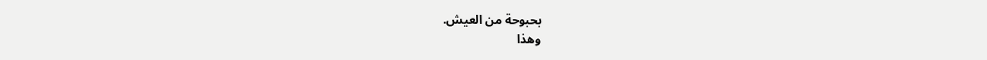بحبوحة من العيش.
وهذا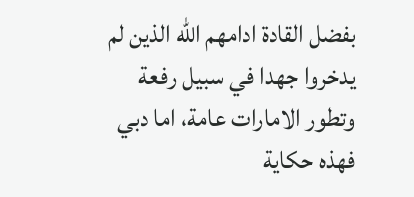بفضل القادة ادامهم الله الذين لم يدخروا جهدا في سبيل رفعة وتطور الامارات عامة، اما دبي فهذه حكاية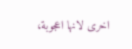اخرى لانها اعجوبة،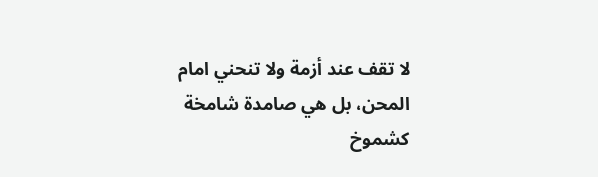لا تقف عند أزمة ولا تنحني امام المحن، بل هي صامدة شامخة كشموخ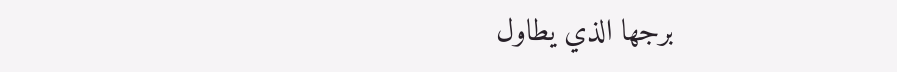برجها الذي يطاول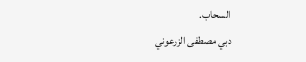السحاب.
دبي مصطفى الزرعوني